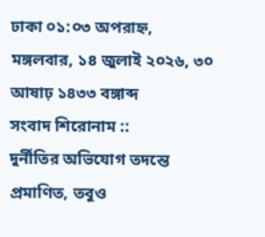ঢাকা ০১:০৩ অপরাহ্ন, মঙ্গলবার, ১৪ জুলাই ২০২৬, ৩০ আষাঢ় ১৪৩৩ বঙ্গাব্দ
সংবাদ শিরোনাম ::
দুর্নীতির অভিযোগ তদন্তে প্রমাণিত, তবুও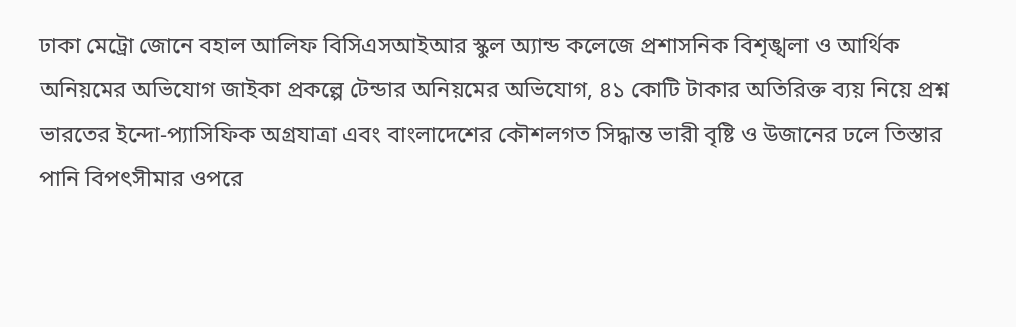ঢাকা মেট্রো জোনে বহাল আলিফ বিসিএসআইআর স্কুল অ্যান্ড কলেজে প্রশাসনিক বিশৃঙ্খলা ও আর্থিক অনিয়মের অভিযোগ জাইকা প্রকল্পে টেন্ডার অনিয়মের অভিযোগ, ৪১ কোটি টাকার অতিরিক্ত ব্যয় নিয়ে প্রশ্ন ভারতের ইন্দো-প্যাসিফিক অগ্রযাত্রা এবং বাংলাদেশের কৌশলগত সিদ্ধান্ত ভারী বৃষ্টি ও উজানের ঢলে তিস্তার পানি বিপৎসীমার ওপরে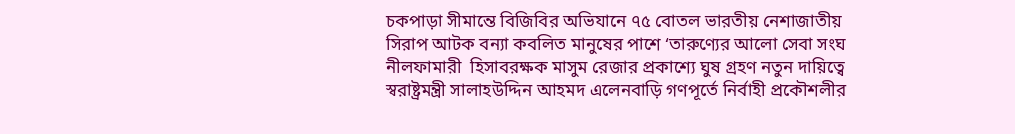চকপাড়া সীমান্তে বিজিবির অভিযানে ৭৫ বোতল ভারতীয় নেশাজাতীয় সিরাপ আটক বন্যা কবলিত মানুষের পাশে ‘তারুণ্যের আলো সেবা সংঘ নীলফামারী  হিসাবরক্ষক মাসুম রেজার প্রকাশ্যে ঘুষ গ্রহণ নতুন দায়িত্বে স্বরাষ্ট্রমন্ত্রী সালাহউদ্দিন আহমদ এলেনবাড়ি গণপূর্তে নির্বাহী প্রকৌশলীর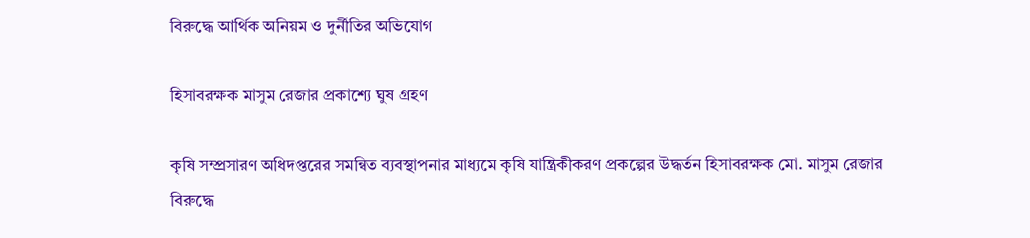বিরুদ্ধে আর্থিক অনিয়ম ও দুর্নীতির অভিযোগ

হিসাবরক্ষক মাসুম রেজার প্রকাশ্যে ঘুষ গ্রহণ

কৃষি সম্প্রসারণ অধিদপ্তরের সমন্বিত ব্যবস্থাপনার মাধ্যমে কৃষি যান্ত্রিকীকরণ প্রকল্পের উদ্ধর্তন হিসাবরক্ষক মো. মাসুম রেজার বিরুদ্ধে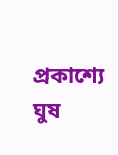প্রকাশ্যে ঘুষ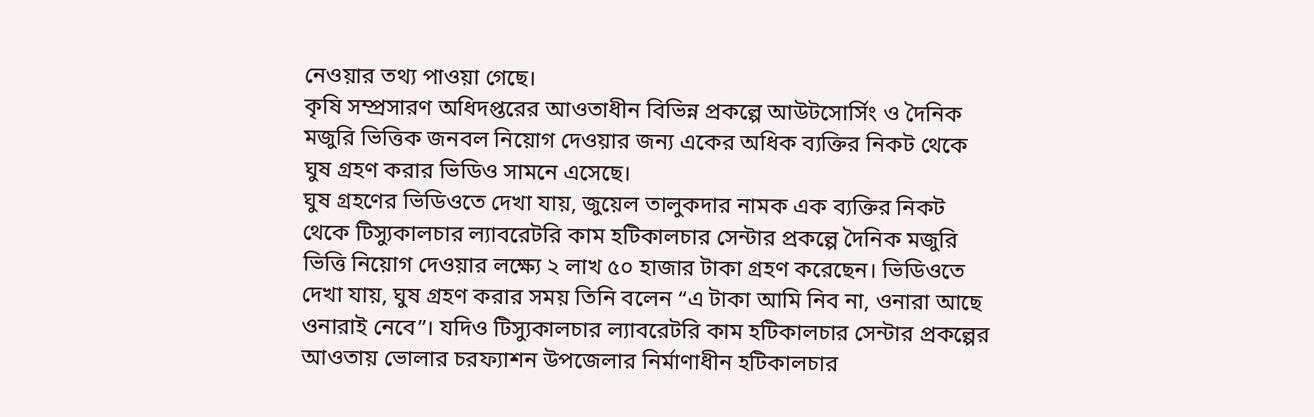নেওয়ার তথ্য পাওয়া গেছে।
কৃষি সম্প্রসারণ অধিদপ্তরের আওতাধীন বিভিন্ন প্রকল্পে আউটসোর্সিং ও দৈনিক মজুরি ভিত্তিক জনবল নিয়োগ দেওয়ার জন্য একের অধিক ব্যক্তির নিকট থেকে ঘুষ গ্রহণ করার ভিডিও সামনে এসেছে।
ঘুষ গ্রহণের ভিডিওতে দেখা যায়, জুয়েল তালুকদার নামক এক ব্যক্তির নিকট থেকে টিস্যুকালচার ল্যাবরেটরি কাম হটিকালচার সেন্টার প্রকল্পে দৈনিক মজুরি ভিত্তি নিয়োগ দেওয়ার লক্ষ্যে ২ লাখ ৫০ হাজার টাকা গ্রহণ করেছেন। ভিডিওতে দেখা যায়, ঘুষ গ্রহণ করার সময় তিনি বলেন “এ টাকা আমি নিব না, ওনারা আছে ওনারাই নেবে”। যদিও টিস্যুকালচার ল্যাবরেটরি কাম হটিকালচার সেন্টার প্রকল্পের আওতায় ভোলার চরফ্যাশন উপজেলার নির্মাণাধীন হটিকালচার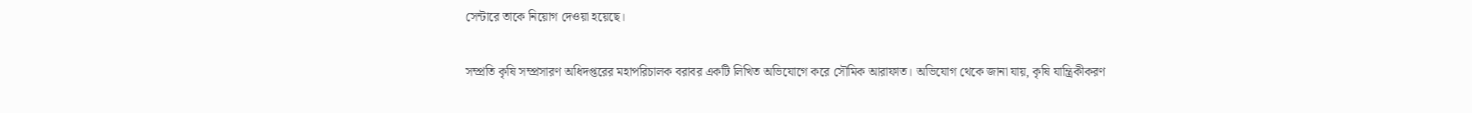সেন্টারে তাকে নিয়োগ দেওয়া হয়েছে।

সম্প্রতি কৃষি সম্প্রসারণ অধিদপ্তরের মহাপরিচালক বরাবর একটি লিখিত অভিযোগে করে সৌমিক আরাফাত। অভিযোগ থেকে জানা যায়, কৃষি যান্ত্রিকীকরণ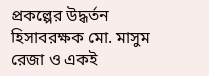প্রকল্পের উদ্ধর্তন হিসাবরক্ষক মো. মাসুম রেজা ও একই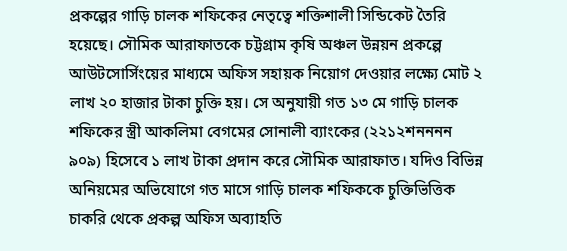প্রকল্পের গাড়ি চালক শফিকের নেতৃত্বে শক্তিশালী সিন্ডিকেট তৈরি হয়েছে। সৌমিক আরাফাতকে চট্টগ্রাম কৃষি অঞ্চল উন্নয়ন প্রকল্পে আউটসোর্সিংয়ের মাধ্যমে অফিস সহায়ক নিয়োগ দেওয়ার লক্ষ্যে মোট ২ লাখ ২০ হাজার টাকা চুক্তি হয়। সে অনুযায়ী গত ১৩ মে গাড়ি চালক শফিকের স্ত্রী আকলিমা বেগমের সোনালী ব্যাংকের (২২১২শনননন ৯০৯) হিসেবে ১ লাখ টাকা প্রদান করে সৌমিক আরাফাত। যদিও বিভিন্ন অনিয়মের অভিযোগে গত মাসে গাড়ি চালক শফিককে চুক্তিভিত্তিক চাকরি থেকে প্রকল্প অফিস অব্যাহতি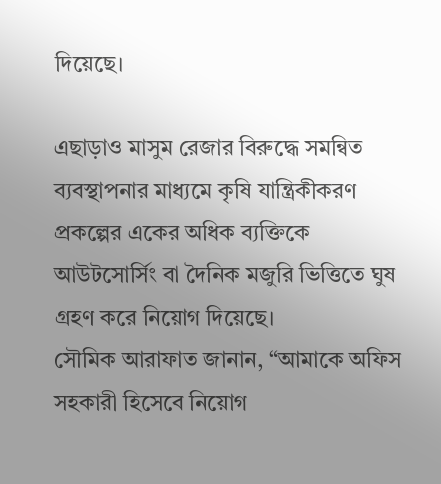দিয়েছে।

এছাড়াও মাসুম রেজার বিরুদ্ধে সমন্বিত ব্যবস্থাপনার মাধ্যমে কৃষি যান্ত্রিকীকরণ প্রকল্পের একের অধিক ব্যক্তিকে আউটসোর্সিং বা দৈনিক মজুরি ভিত্তিতে ঘুষ গ্রহণ করে নিয়োগ দিয়েছে।
সৌমিক আরাফাত জানান, “আমাকে অফিস সহকারী হিসেবে নিয়োগ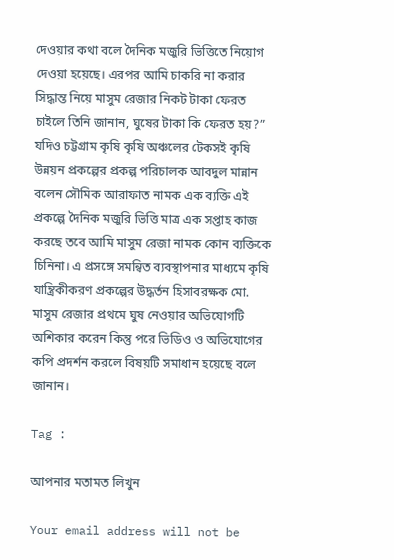দেওয়ার কথা বলে দৈনিক মজুরি ভিত্তিতে নিয়োগ দেওয়া হয়েছে। এরপর আমি চাকরি না করার সিদ্ধান্ত নিয়ে মাসুম রেজার নিকট টাকা ফেরত চাইলে তিনি জানান, ঘুষের টাকা কি ফেরত হয়?”
যদিও চট্টগ্রাম কৃষি কৃষি অঞ্চলের টেকসই কৃষি উন্নয়ন প্রকল্পের প্রকল্প পরিচালক আবদুল মান্নান বলেন সৌমিক আরাফাত নামক এক ব্যক্তি এই প্রকল্পে দৈনিক মজুরি ভিত্তি মাত্র এক সপ্তাহ কাজ করছে তবে আমি মাসুম রেজা নামক কোন ব্যক্তিকে চিনিনা। এ প্রসঙ্গে সমন্বিত ব্যবস্থাপনার মাধ্যমে কৃষি যান্ত্রিকীকরণ প্রকল্পের উদ্ধর্তন হিসাবরক্ষক মো. মাসুম রেজার প্রথমে ঘুষ নেওয়ার অভিযোগটি অশিকার করেন কিন্তু পরে ভিডিও ও অভিযোগের কপি প্রদর্শন করলে বিষয়টি সমাধান হয়েছে বলে জানান।

Tag :

আপনার মতামত লিখুন

Your email address will not be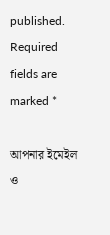published. Required fields are marked *

আপনার ইমেইল ও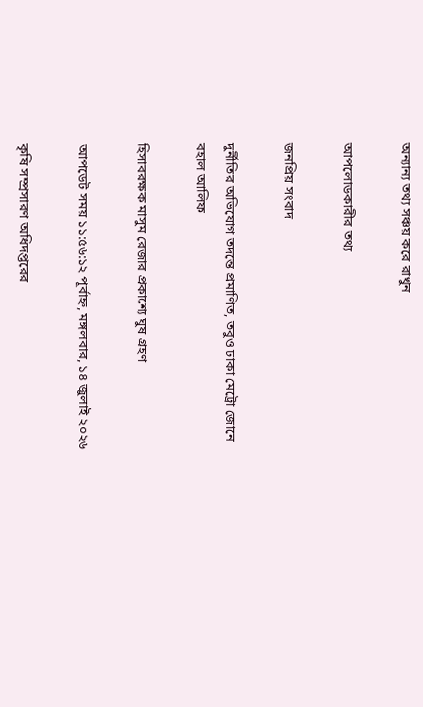অন্যান্য তথ্য সঞ্চয় করে রাখুন

আপলোডকারীর তথ্য

জনপ্রিয় সংবাদ

দুর্নীতির অভিযোগ তদন্তে প্রমাণিত, তবুও ঢাকা মেট্রো জোনে বহাল আলিফ

হিসাবরক্ষক মাসুম রেজার প্রকাশ্যে ঘুষ গ্রহণ

আপডেট সময় ১১:৫৬:১২ পূর্বাহ্ন, মঙ্গলবার, ১৪ জুলাই ২০২৬

কৃষি সম্প্রসারণ অধিদপ্তরের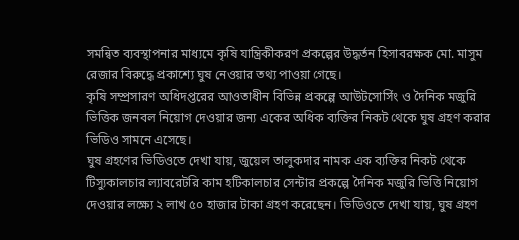সমন্বিত ব্যবস্থাপনার মাধ্যমে কৃষি যান্ত্রিকীকরণ প্রকল্পের উদ্ধর্তন হিসাবরক্ষক মো. মাসুম রেজার বিরুদ্ধে প্রকাশ্যে ঘুষ নেওয়ার তথ্য পাওয়া গেছে।
কৃষি সম্প্রসারণ অধিদপ্তরের আওতাধীন বিভিন্ন প্রকল্পে আউটসোর্সিং ও দৈনিক মজুরি ভিত্তিক জনবল নিয়োগ দেওয়ার জন্য একের অধিক ব্যক্তির নিকট থেকে ঘুষ গ্রহণ করার ভিডিও সামনে এসেছে।
ঘুষ গ্রহণের ভিডিওতে দেখা যায়, জুয়েল তালুকদার নামক এক ব্যক্তির নিকট থেকে টিস্যুকালচার ল্যাবরেটরি কাম হটিকালচার সেন্টার প্রকল্পে দৈনিক মজুরি ভিত্তি নিয়োগ দেওয়ার লক্ষ্যে ২ লাখ ৫০ হাজার টাকা গ্রহণ করেছেন। ভিডিওতে দেখা যায়, ঘুষ গ্রহণ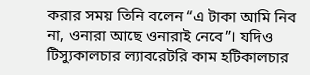করার সময় তিনি বলেন “এ টাকা আমি নিব না, ওনারা আছে ওনারাই নেবে”। যদিও টিস্যুকালচার ল্যাবরেটরি কাম হটিকালচার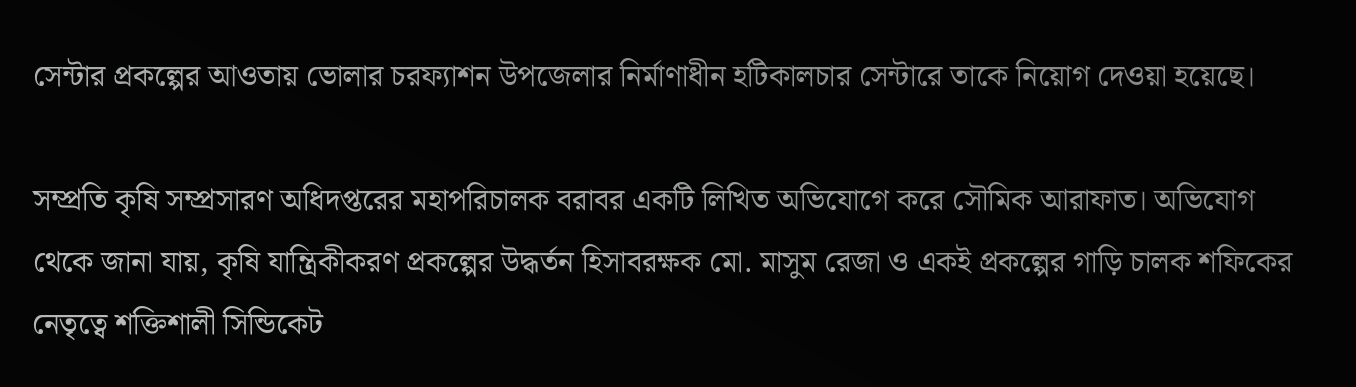সেন্টার প্রকল্পের আওতায় ভোলার চরফ্যাশন উপজেলার নির্মাণাধীন হটিকালচার সেন্টারে তাকে নিয়োগ দেওয়া হয়েছে।

সম্প্রতি কৃষি সম্প্রসারণ অধিদপ্তরের মহাপরিচালক বরাবর একটি লিখিত অভিযোগে করে সৌমিক আরাফাত। অভিযোগ থেকে জানা যায়, কৃষি যান্ত্রিকীকরণ প্রকল্পের উদ্ধর্তন হিসাবরক্ষক মো. মাসুম রেজা ও একই প্রকল্পের গাড়ি চালক শফিকের নেতৃত্বে শক্তিশালী সিন্ডিকেট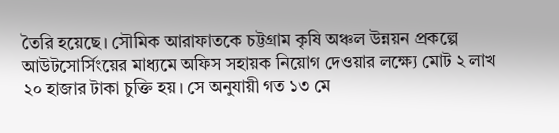তৈরি হয়েছে। সৌমিক আরাফাতকে চট্টগ্রাম কৃষি অঞ্চল উন্নয়ন প্রকল্পে আউটসোর্সিংয়ের মাধ্যমে অফিস সহায়ক নিয়োগ দেওয়ার লক্ষ্যে মোট ২ লাখ ২০ হাজার টাকা চুক্তি হয়। সে অনুযায়ী গত ১৩ মে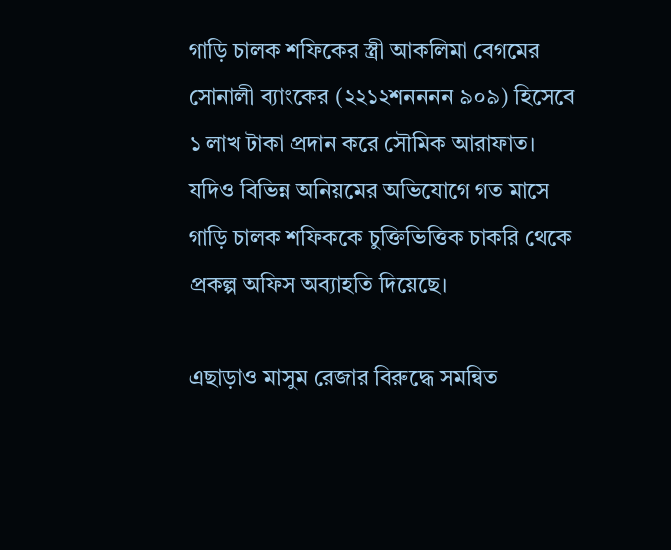গাড়ি চালক শফিকের স্ত্রী আকলিমা বেগমের সোনালী ব্যাংকের (২২১২শনননন ৯০৯) হিসেবে ১ লাখ টাকা প্রদান করে সৌমিক আরাফাত। যদিও বিভিন্ন অনিয়মের অভিযোগে গত মাসে গাড়ি চালক শফিককে চুক্তিভিত্তিক চাকরি থেকে প্রকল্প অফিস অব্যাহতি দিয়েছে।

এছাড়াও মাসুম রেজার বিরুদ্ধে সমন্বিত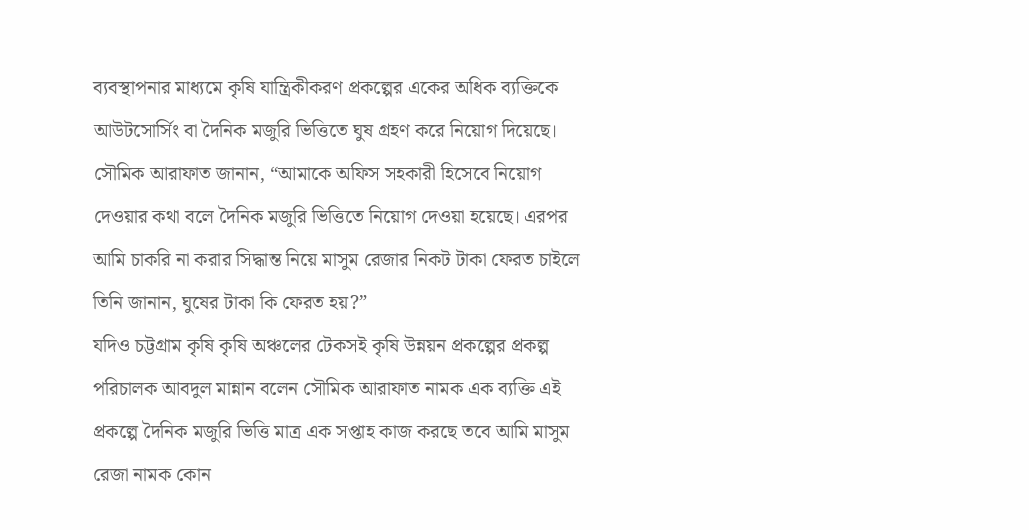ব্যবস্থাপনার মাধ্যমে কৃষি যান্ত্রিকীকরণ প্রকল্পের একের অধিক ব্যক্তিকে আউটসোর্সিং বা দৈনিক মজুরি ভিত্তিতে ঘুষ গ্রহণ করে নিয়োগ দিয়েছে।
সৌমিক আরাফাত জানান, “আমাকে অফিস সহকারী হিসেবে নিয়োগ দেওয়ার কথা বলে দৈনিক মজুরি ভিত্তিতে নিয়োগ দেওয়া হয়েছে। এরপর আমি চাকরি না করার সিদ্ধান্ত নিয়ে মাসুম রেজার নিকট টাকা ফেরত চাইলে তিনি জানান, ঘুষের টাকা কি ফেরত হয়?”
যদিও চট্টগ্রাম কৃষি কৃষি অঞ্চলের টেকসই কৃষি উন্নয়ন প্রকল্পের প্রকল্প পরিচালক আবদুল মান্নান বলেন সৌমিক আরাফাত নামক এক ব্যক্তি এই প্রকল্পে দৈনিক মজুরি ভিত্তি মাত্র এক সপ্তাহ কাজ করছে তবে আমি মাসুম রেজা নামক কোন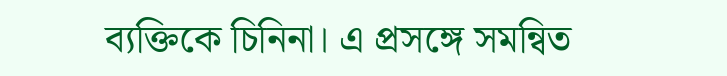ব্যক্তিকে চিনিনা। এ প্রসঙ্গে সমন্বিত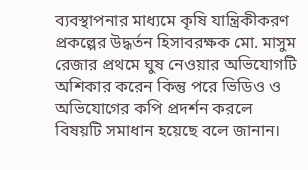ব্যবস্থাপনার মাধ্যমে কৃষি যান্ত্রিকীকরণ প্রকল্পের উদ্ধর্তন হিসাবরক্ষক মো. মাসুম রেজার প্রথমে ঘুষ নেওয়ার অভিযোগটি অশিকার করেন কিন্তু পরে ভিডিও ও অভিযোগের কপি প্রদর্শন করলে বিষয়টি সমাধান হয়েছে বলে জানান।